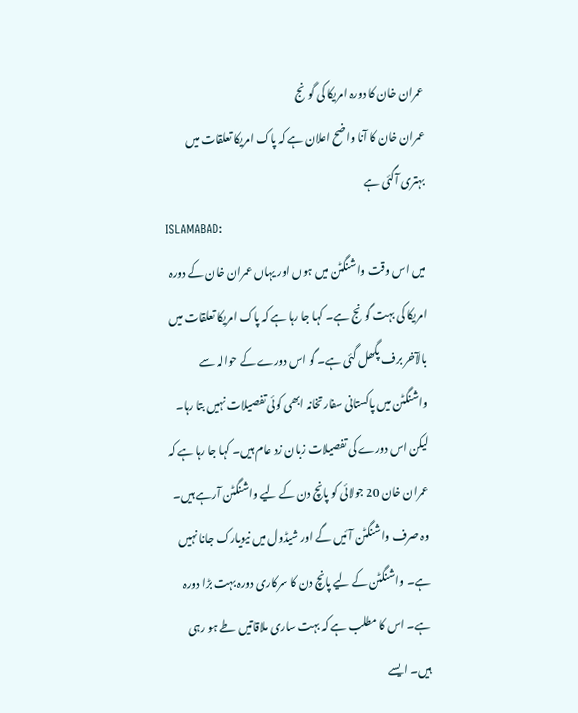عمران خان کا دورہ امریکا کی گونج
عمران خان کا آنا واضح اعلان ہے کہ پاک امریکا تعلقات میں بہتری آگئی ہے
ISLAMABAD:
میں اس وقت واشنگٹن میں ہوں اور یہاں عمران خان کے دورہ امریکا کی بہت گونج ہے۔ کہا جا رہا ہے کہ پاک امریکا تعلقات میں بالآخر برف پگھل گئی ہے۔ گو اس دورے کے حوالہ سے واشنگٹن میں پاکستانی سفارتخانہ ابھی کوئی تفصیلات نہیں بتا رہا۔ لیکن اس دورے کی تفصیلات زبان زد عام ہیں۔ کہا جا رہا ہے کہ عمران خان 20 جولائی کو پانچ دن کے لیے واشنگٹن آرہے ہیں۔ وہ صرف واشنگٹن آئیں گے اور شیڈول میں نیویارک جانا نہیں ہے۔ واشنگٹن کے لیے پانچ دن کا سرکاری دورہ بہت بڑا دورہ ہے۔ اس کا مطلب ہے کہ بہت ساری ملاقاتیں طے ہو رہی ہیں۔ ایسے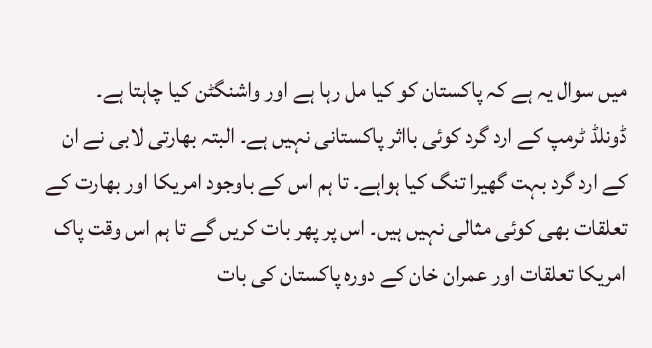میں سوال یہ ہے کہ پاکستان کو کیا مل رہا ہے اور واشنگٹن کیا چاہتا ہے۔
ڈونلڈ ٹرمپ کے ارد گرد کوئی بااثر پاکستانی نہیں ہے۔ البتہ بھارتی لابی نے ان کے ارد گرد بہت گھیرا تنگ کیا ہواہے۔ تا ہم اس کے باوجود امریکا اور بھارت کے تعلقات بھی کوئی مثالی نہیں ہیں۔ اس پر پھر بات کریں گے تا ہم اس وقت پاک امریکا تعلقات اور عمران خان کے دورہ پاکستان کی بات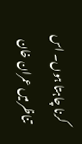کرنا چاہتا ہوں۔ اس تناظر میں عمران خان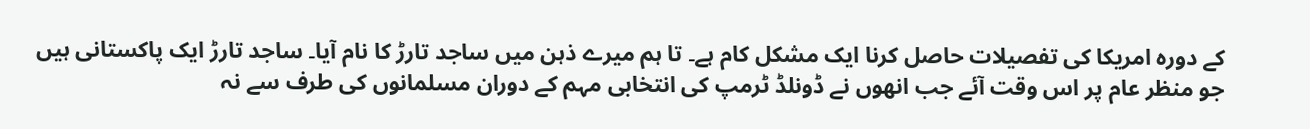کے دورہ امریکا کی تفصیلات حاصل کرنا ایک مشکل کام ہے۔ تا ہم میرے ذہن میں ساجد تارڑ کا نام آیا۔ ساجد تارڑ ایک پاکستانی ہیں جو منظر عام پر اس وقت آئے جب انھوں نے ڈونلڈ ٹرمپ کی انتخابی مہم کے دوران مسلمانوں کی طرف سے نہ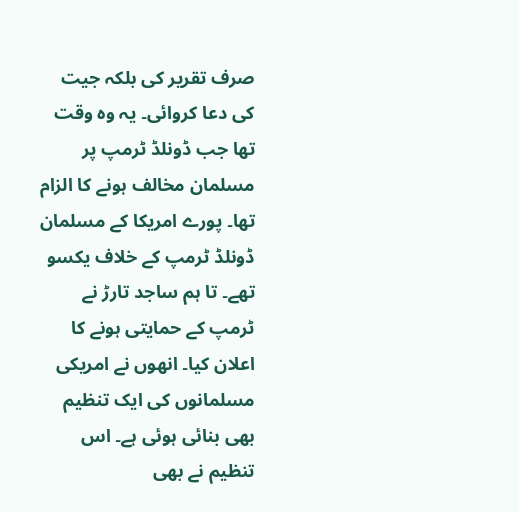صرف تقریر کی بلکہ جیت کی دعا کروائی۔ یہ وہ وقت تھا جب ڈونلڈ ٹرمپ پر مسلمان مخالف ہونے کا الزام تھا۔ پورے امریکا کے مسلمان ڈونلڈ ٹرمپ کے خلاف یکسو تھے۔ تا ہم ساجد تارڑ نے ٹرمپ کے حمایتی ہونے کا اعلان کیا۔ انھوں نے امریکی مسلمانوں کی ایک تنظیم بھی بنائی ہوئی ہے۔ اس تنظیم نے بھی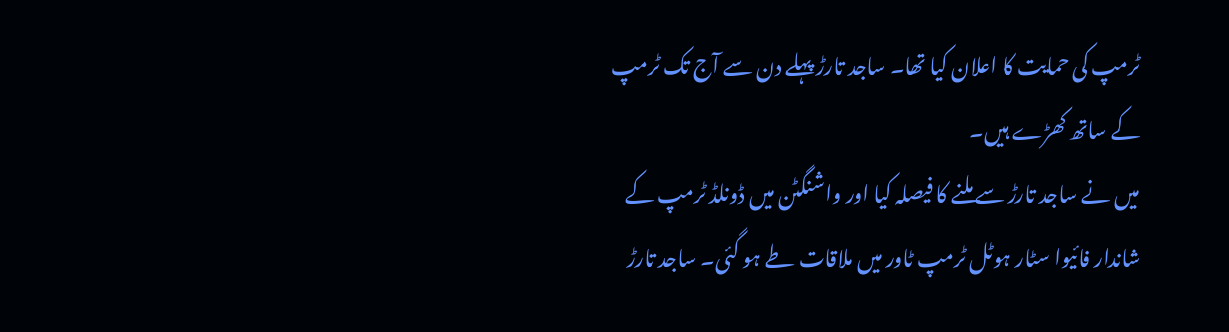ٹرمپ کی حمایت کا اعلان کیا تھا۔ ساجد تارڑ پہلے دن سے آج تک ٹرمپ کے ساتھ کھڑے ہیں۔
میں نے ساجد تارڑ سے ملنے کا فیصلہ کیا اور واشنگٹن میں ڈونلڈ ٹرمپ کے شاندار فائیوا سٹار ہوٹل ٹرمپ ٹاور میں ملاقات طے ہو گئی۔ ساجد تارڑ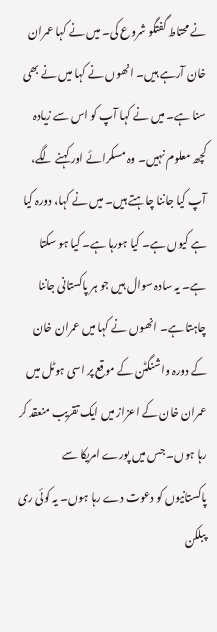نے محتاط گفتگو شروع کی۔ میں نے کہا عمران خان آرہے ہیں۔ انھوں نے کہا میں نے بھی سنا ہے۔ میں نے کہا آپ کو اس سے زیادہ کچھ معلوم نہیں۔ وہ مسکرائے اور کہنے لگے، آپ کیا جاننا چاہتے ہیں۔ میں نے کہا، دورہ کیا ہے کیوں ہے۔ کیا ہورہا ہے۔ کیا ہو سکتا ہے۔ یہ سادہ سوال ہیں جو ہر پاکستانی جاننا چاہتا ہے۔ انھوں نے کہا میں عمران خان کے دورہ واشنگٹن کے موقع پر اسی ہوٹل میں عمران خان کے اعزاز میں ایک تقریب منعقد کر رہا ہوں۔ جس میں پورے امریکا سے پاکستانیوں کو دعوت دے رہا ہوں۔ یہ کوئی ری پبلکن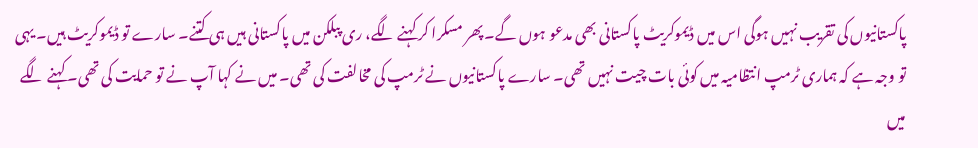پاکستانیوں کی تقریب نہیں ہوگی اس میں ڈیموکریٹ پاکستانی بھی مدعو ہوں گے۔ پھر مسکرا کر کہنے لگے، ری پبلکن میں پاکستانی ہیں ہی کتنے۔ سارے تو ڈیموکریٹ ہیں۔ یہی تو وجہ ہے کہ ہماری ٹرمپ انتظامیہ میں کوئی بات چیت نہیں تھی۔ سارے پاکستانیوں نے ٹرمپ کی مخالفت کی تھی۔ میں نے کہا آپ نے تو حمایت کی تھی۔ کہنے لگے میں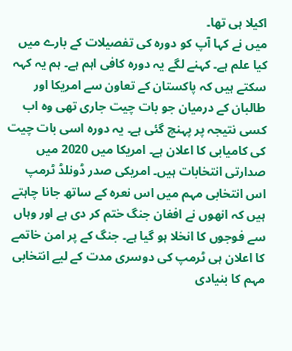اکیلا ہی تھا۔
میں نے کہا آپ کو دورہ کی تفصیلات کے بارے میں کیا علم ہے۔ کہنے لگے یہ دورہ کافی اہم ہے۔ ہم یہ کہہ سکتے ہیں کہ پاکستان کے تعاون سے امریکا اور طالبان کے درمیان جو بات چیت جاری تھی وہ اب کسی نتیجہ پر پہنچ گئی ہے۔ یہ دورہ اسی بات چیت کی کامیابی کا اعلان ہے۔ امریکا میں 2020 میں صدارتی انتخابات ہیں۔ امریکی صدر ڈونلڈ ٹرمپ اس انتخابی مہم میں اس نعرہ کے ساتھ جانا چاہتے ہیں کہ انھوں نے افغان جنگ ختم کر دی ہے اور وہاں سے فوجوں کا انخلا ہو گیا ہے۔ جنگ کے پر امن خاتمے کا اعلان ہی ٹرمپ کی دوسری مدت کے لیے انتخابی مہم کا بنیادی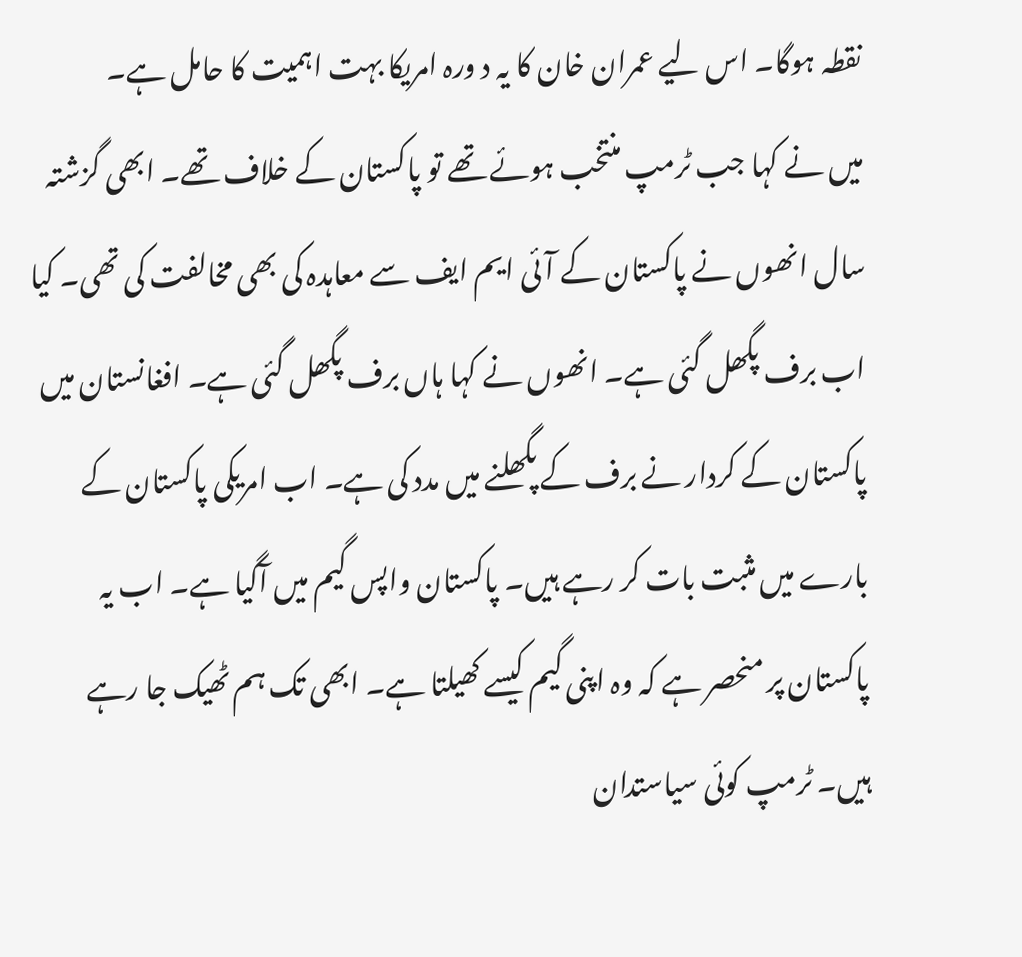نقطہ ہوگا۔ اس لیے عمران خان کا یہ د ورہ امریکا بہت اہمیت کا حامل ہے۔
میں نے کہا جب ٹرمپ منتخب ہوئے تھے تو پاکستان کے خلاف تھے۔ ابھی گزشتہ سال انھوں نے پاکستان کے آئی ایم ایف سے معاہدہ کی بھی مخالفت کی تھی۔ کیا اب برف پگھل گئی ہے۔ انھوں نے کہا ہاں برف پگھل گئی ہے۔ افغانستان میں پاکستان کے کردار نے برف کے پگھلنے میں مدد کی ہے۔ اب امریکی پاکستان کے بارے میں مثبت بات کر رہے ہیں۔ پاکستان واپس گیم میں آگیا ہے۔ اب یہ پاکستان پر منحصر ہے کہ وہ اپنی گیم کیسے کھیلتا ہے۔ ابھی تک ہم ٹھیک جا رہے ہیں۔ ٹرمپ کوئی سیاستدان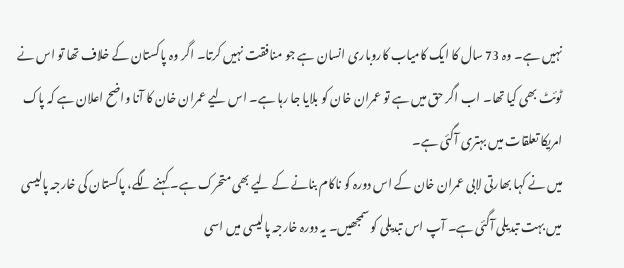نہیں ہے۔ وہ 73 سال کا ایک کامیاب کاروباری انسان ہے جو منافقت نہیں کرتا۔ اگر وہ پاکستان کے خلاف تھا تو اس نے ٹوئٹ بھی کیا تھا۔ اب اگر حق میں ہے تو عمران خان کو بلایا جا رہا ہے۔ اس لیے عمران خان کا آنا واضح اعلان ہے کہ پاک امریکا تعلقات میں بہتری آگئی ہے۔
میں نے کہا بھارتی لابی عمران خان کے اس دورہ کو ناکام بنانے کے لیے بھی متحرک ہے۔ کہنے لگے، پاکستان کی خارجہ پالیسی میں بہت تبدیلی آگئی ہے۔ آپ اس تبدیلی کو سمجھیں۔ یہ دورہ خارجہ پالیسی میں اسی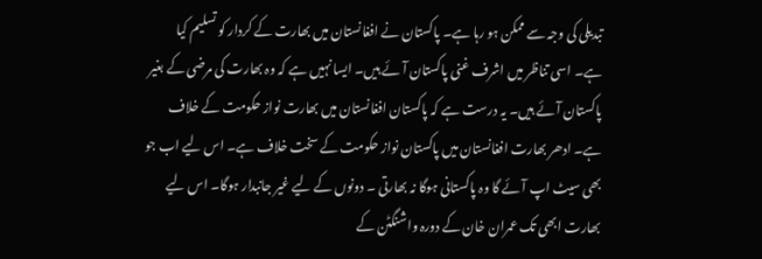تبدیلی کی وجہ سے ممکن ہو رہا ہے۔ پاکستان نے افغانستان میں بھارت کے کردار کو تسلیم کیا ہے۔ اسی تناظر میں اشرف غنی پاکستان آئے ہیں۔ ایسا نہیں ہے کہ وہ بھارت کی مرضی کے بغیر پاکستان آئے ہیں۔ یہ درست ہے کہ پاکستان افغانستان میں بھارت نواز حکومت کے خلاف ہے۔ ادھر بھارت افغانستان میں پاکستان نواز حکومت کے سخت خلاف ہے۔ اس لیے اب جو بھی سیٹ اپ آئے گا وہ پاکستانی ہوگا نہ بھارتی ۔ دونوں کے لیے غیر جانبدار ہوگا۔ اس لیے بھارت ابھی تک عمران خان کے دورہ واشنگٹن کے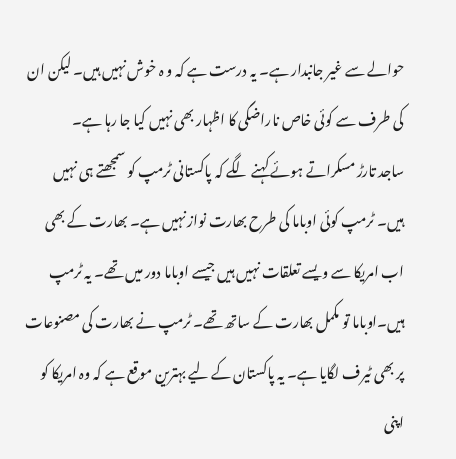حوالے سے غیر جانبدار ہے۔ یہ درست ہے کہ و ہ خوش نہیں ہیں۔ لیکن ان کی طرف سے کوئی خاص ناراضگی کا اظہار بھی نہیں کیا جا رہا ہے۔
ساجد تارڑ مسکراتے ہوئے کہنے لگے کہ پاکستانی ٹرمپ کو سمجھتے ہی نہیں ہیں۔ ٹرمپ کوئی اوباما کی طرح بھارت نواز نہیں ہے۔ بھارت کے بھی اب امریکا سے ویسے تعلقات نہیں ہیں جیسے اوباما دور میں تھے۔ یہ ٹرمپ ہیں۔اوباما تو مکمل بھارت کے ساتھ تھے۔ ٹرمپ نے بھارت کی مصنوعات پر بھی ٹیرف لگایا ہے۔ یہ پاکستان کے لیے بہترین موقع ہے کہ وہ امریکا کو اپنی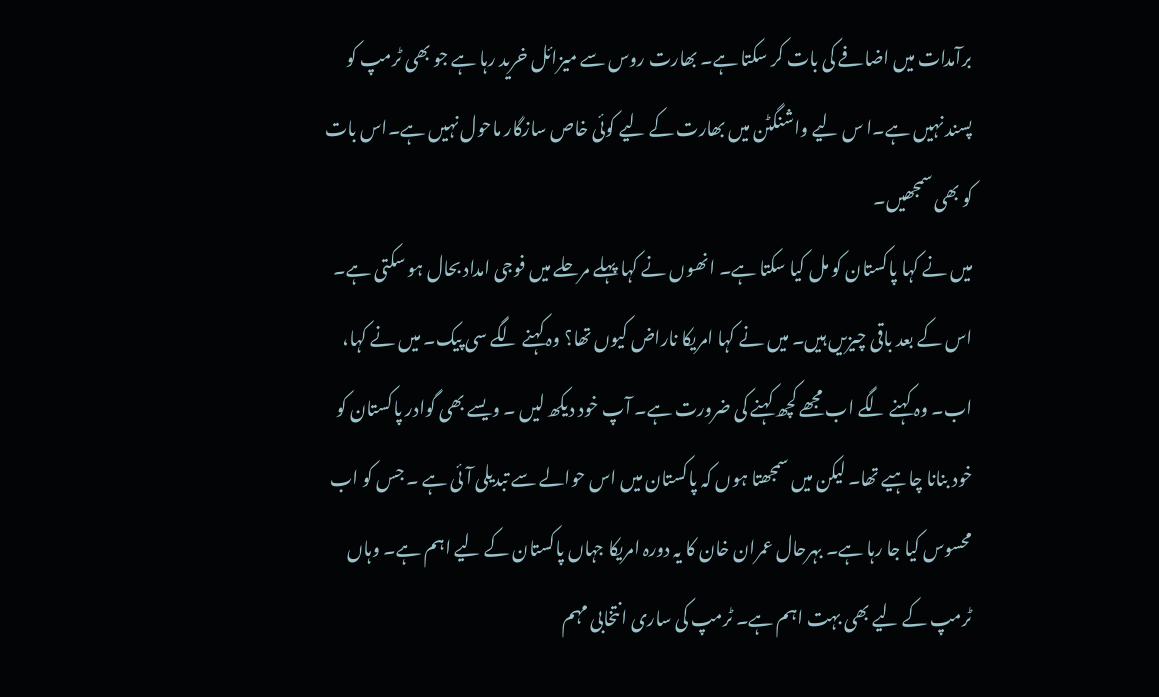برآمدات میں اضافے کی بات کر سکتا ہے۔ بھارت روس سے میزائل خرید رہا ہے جو بھی ٹرمپ کو پسند نہیں ہے۔ا س لیے واشنگٹن میں بھارت کے لیے کوئی خاص سازگار ماحول نہیں ہے۔اس بات کو بھی سمجھیں۔
میں نے کہا پاکستان کو مل کیا سکتا ہے۔ انھوں نے کہا پہلے مرحلے میں فوجی امداد بحال ہو سکتی ہے۔ اس کے بعد باقی چیزیں ہیں۔ میں نے کہا امریکا ناراض کیوں تھا؟ وہ کہنے لگے سی پیک۔ میں نے کہا، اب۔ وہ کہنے لگے اب مجھے کچھ کہنے کی ضرورت ہے۔ آپ خود دیکھ لیں ۔ ویسے بھی گوادر پاکستان کو خود بنانا چاہیے تھا۔ لیکن میں سمجھتا ہوں کہ پاکستان میں اس حوالے سے تبدیلی آئی ہے ۔ جس کو اب محسوس کیا جا رہا ہے۔ بہرحال عمران خان کا یہ دورہ امریکا جہاں پاکستان کے لیے اہم ہے۔ وہاں ٹرمپ کے لیے بھی بہت اہم ہے۔ ٹرمپ کی ساری انتخابی مہم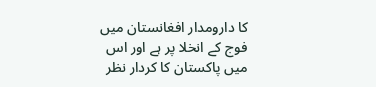کا دارومدار افغانستان میں فوج کے انخلا پر ہے اور اس میں پاکستان کا کردار نظر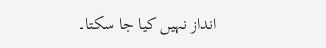انداز نہیں کیا جا سکتا۔